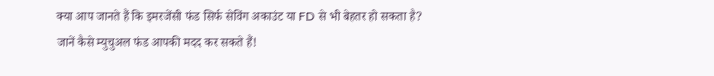क्या आप जानते हैं कि इमरजेंसी फंड सिर्फ सेविंग अकाउंट या FD से भी बेहतर हो सकता है? जानें कैसे म्युचुअल फंड आपकी मदद कर सकते हैं!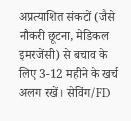अप्रत्याशित संकटों (जैसे नौकरी छूटना, मेडिकल इमरजेंसी) से बचाव के लिए 3-12 महीने के खर्च अलग रखें। सेविंग/FD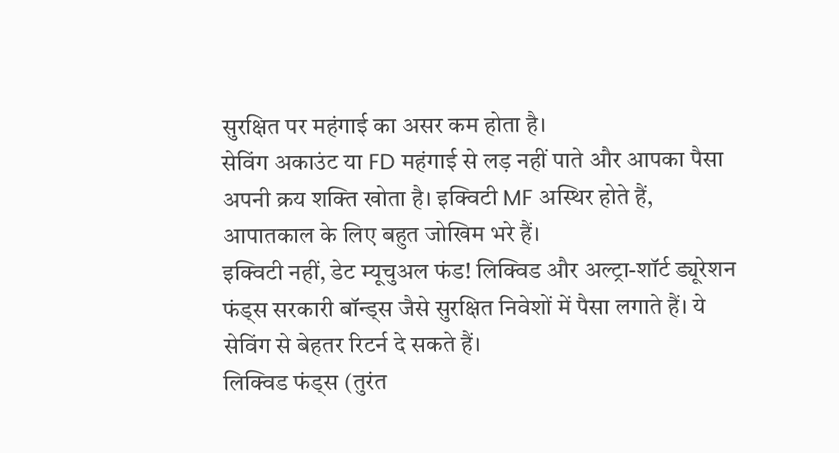सुरक्षित पर महंगाई का असर कम होता है।
सेविंग अकाउंट या FD महंगाई से लड़ नहीं पाते और आपका पैसा अपनी क्रय शक्ति खोता है। इक्विटी MF अस्थिर होते हैं, आपातकाल के लिए बहुत जोखिम भरे हैं।
इक्विटी नहीं, डेट म्यूचुअल फंड! लिक्विड और अल्ट्रा-शॉर्ट ड्यूरेशन फंड्स सरकारी बॉन्ड्स जैसे सुरक्षित निवेशों में पैसा लगाते हैं। ये सेविंग से बेहतर रिटर्न दे सकते हैं।
लिक्विड फंड्स (तुरंत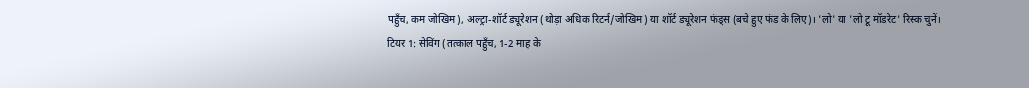पहुँच, कम जोखिम), अल्ट्रा-शॉर्ट ड्यूरेशन (थोड़ा अधिक रिटर्न/जोखिम) या शॉर्ट ड्यूरेशन फंड्स (बचे हुए फंड के लिए)। 'लो' या 'लो टू मॉडरेट' रिस्क चुनें।
टियर 1: सेविंग (तत्काल पहुँच, 1-2 माह के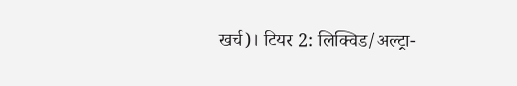खर्च)। टियर 2: लिक्विड/अल्ट्रा-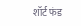शॉर्ट फंड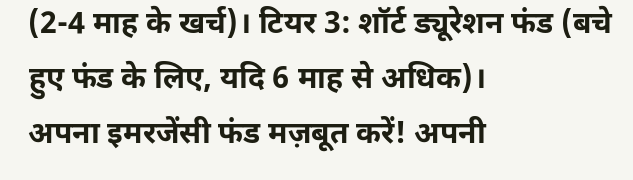(2-4 माह के खर्च)। टियर 3: शॉर्ट ड्यूरेशन फंड (बचे हुए फंड के लिए, यदि 6 माह से अधिक)।
अपना इमरजेंसी फंड मज़बूत करें! अपनी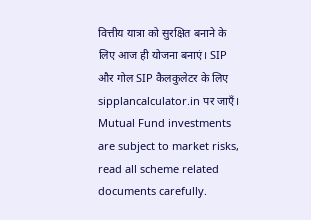वित्तीय यात्रा को सुरक्षित बनाने के लिए आज ही योजना बनाएं। SIP और गोल SIP कैलकुलेटर के लिए sipplancalculator.in पर जाएँ। Mutual Fund investments are subject to market risks, read all scheme related documents carefully.